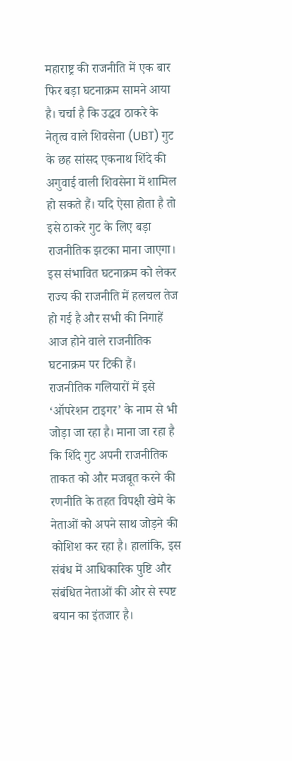महाराष्ट्र की राजनीति में एक बार फिर बड़ा घटनाक्रम सामने आया है। चर्चा है कि उद्धव ठाकरे के नेतृत्व वाले शिवसेना (UBT) गुट के छह सांसद एकनाथ शिंदे की अगुवाई वाली शिवसेना में शामिल हो सकते हैं। यदि ऐसा होता है तो इसे ठाकरे गुट के लिए बड़ा राजनीतिक झटका माना जाएगा। इस संभावित घटनाक्रम को लेकर राज्य की राजनीति में हलचल तेज हो गई है और सभी की निगाहें आज होने वाले राजनीतिक घटनाक्रम पर टिकी हैं।
राजनीतिक गलियारों में इसे ‘ऑपरेशन टाइगर’ के नाम से भी जोड़ा जा रहा है। माना जा रहा है कि शिंदे गुट अपनी राजनीतिक ताकत को और मजबूत करने की रणनीति के तहत विपक्षी खेमे के नेताओं को अपने साथ जोड़ने की कोशिश कर रहा है। हालांकि, इस संबंध में आधिकारिक पुष्टि और संबंधित नेताओं की ओर से स्पष्ट बयान का इंतजार है।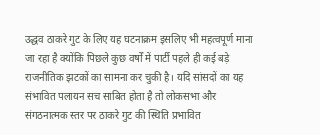उद्धव ठाकरे गुट के लिए यह घटनाक्रम इसलिए भी महत्वपूर्ण माना जा रहा है क्योंकि पिछले कुछ वर्षों में पार्टी पहले ही कई बड़े राजनीतिक झटकों का सामना कर चुकी है। यदि सांसदों का यह संभावित पलायन सच साबित होता है तो लोकसभा और संगठनात्मक स्तर पर ठाकरे गुट की स्थिति प्रभावित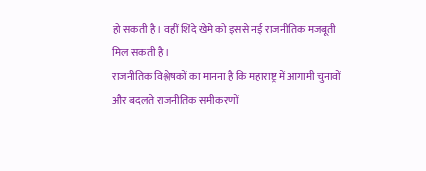हो सकती है। वहीं शिंदे खेमे को इससे नई राजनीतिक मजबूती मिल सकती है।
राजनीतिक विश्लेषकों का मानना है कि महाराष्ट्र में आगामी चुनावों और बदलते राजनीतिक समीकरणों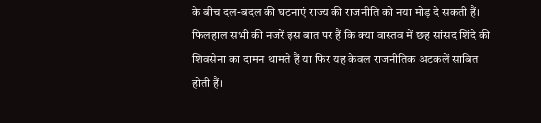के बीच दल-बदल की घटनाएं राज्य की राजनीति को नया मोड़ दे सकती हैं। फिलहाल सभी की नजरें इस बात पर हैं कि क्या वास्तव में छह सांसद शिंदे की शिवसेना का दामन थामते हैं या फिर यह केवल राजनीतिक अटकलें साबित होती हैं।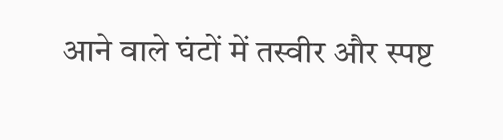आने वाले घंटों में तस्वीर और स्पष्ट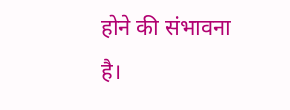होने की संभावना है।